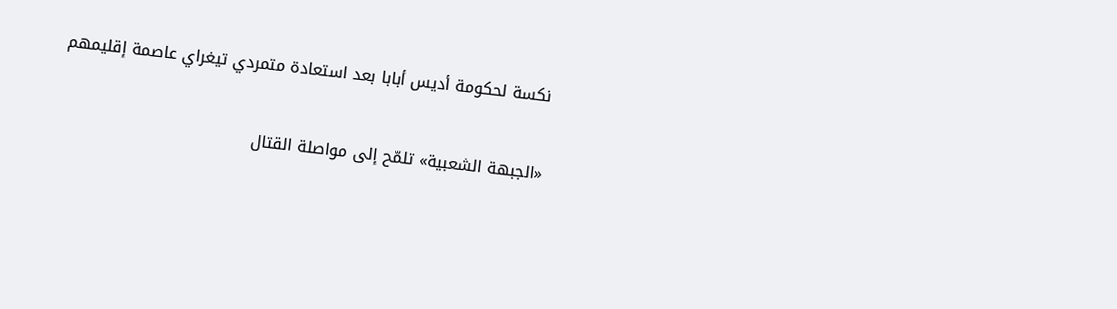نكسة لحكومة أديس أبابا بعد استعادة متمردي تيغراي عاصمة إقليمهم

«الجبهة الشعبية» تلمّح إلى مواصلة القتال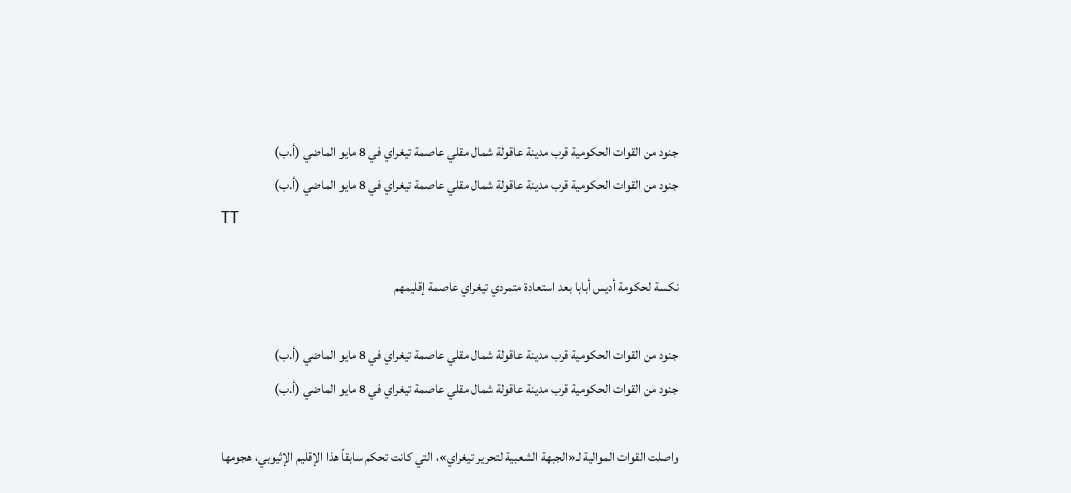جنود من القوات الحكومية قرب مدينة عاقولة شمال مقلي عاصمة تيغراي في 8 مايو الماضي (أ.ب)
جنود من القوات الحكومية قرب مدينة عاقولة شمال مقلي عاصمة تيغراي في 8 مايو الماضي (أ.ب)
TT

نكسة لحكومة أديس أبابا بعد استعادة متمردي تيغراي عاصمة إقليمهم

جنود من القوات الحكومية قرب مدينة عاقولة شمال مقلي عاصمة تيغراي في 8 مايو الماضي (أ.ب)
جنود من القوات الحكومية قرب مدينة عاقولة شمال مقلي عاصمة تيغراي في 8 مايو الماضي (أ.ب)

واصلت القوات الموالية لـ«الجبهة الشعبية لتحرير تيغراي»، التي كانت تحكم سابقاً هذا الإقليم الإثيوبي، هجومها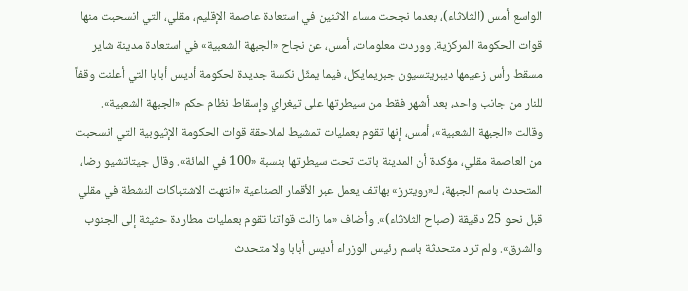الواسع أمس (الثلاثاء)، بعدما نجحت مساء الاثنين في استعادة عاصمة الإقليم، مقلي، التي انسحبت منها قوات الحكومة المركزية. ووردت معلومات، أمس، عن نجاح «الجبهة الشعبية» في استعادة مدينة شاير مسقط رأس زعيمها ديبريتسيون جبريمايكل، فيما يمثّل نكسة جديدة لحكومة أديس أبابا التي أعلنت وقفاً للنار من جانب واحد، بعد أشهر فقط من سيطرتها على تيغراي وإسقاط نظام حكم «الجبهة الشعبية».
وقالت «الجبهة الشعبية»، أمس، إنها تقوم بعمليات تمشيط لملاحقة قوات الحكومة الإثيوبية التي انسحبت من العاصمة مقلي، مؤكدة أن المدينة باتت تحت سيطرتها بنسبة «100 في المائة». وقال جيتاتشيو رضا، المتحدث باسم الجبهة، لـ«رويترز» بهاتف يعمل عبر الأقمار الصناعية «انتهت الاشتباكات النشطة في مقلي قبل نحو 25 دقيقة (صباح الثلاثاء)». وأضاف «ما زالت قواتنا تقوم بعمليات مطاردة حثيثة إلى الجنوب والشرق». ولم ترد متحدثة باسم رئيس الوزراء أديس أبابا ولا متحدث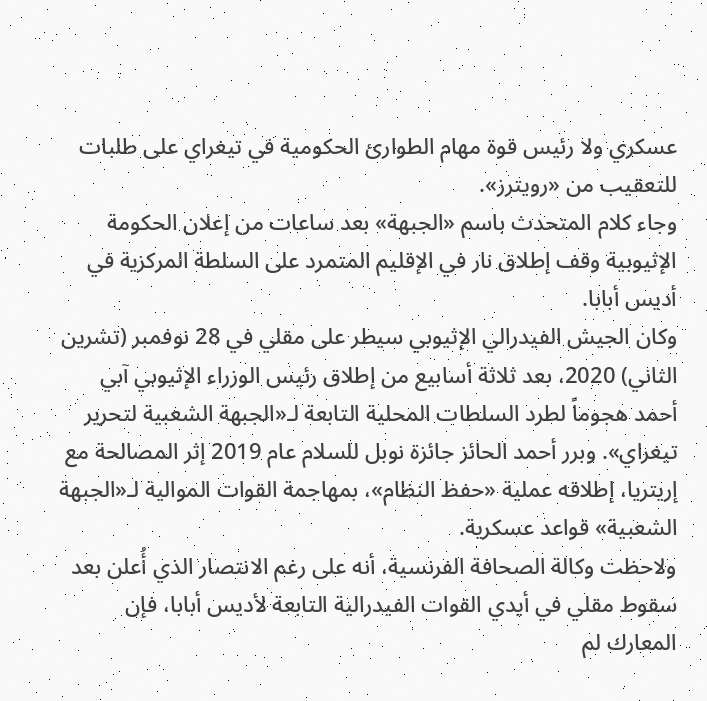عسكري ولا رئيس قوة مهام الطوارئ الحكومية في تيغراي على طلبات للتعقيب من «رويترز».
وجاء كلام المتحدث باسم «الجبهة» بعد ساعات من إعلان الحكومة الإثيوبية وقف إطلاق نار في الإقليم المتمرد على السلطة المركزية في أديس أبابا.
وكان الجيش الفيدرالي الإثيوبي سيطر على مقلي في 28 نوفمبر (تشرين الثاني) 2020، بعد ثلاثة أسابيع من إطلاق رئيس الوزراء الإثيوبي آبي أحمد هجوماً لطرد السلطات المحلية التابعة لـ«الجبهة الشعبية لتحرير تيغراي». وبرر أحمد الحائز جائزة نوبل للسلام عام 2019 إثر المصالحة مع إريتريا، إطلاقه عملية «حفظ النظام»، بمهاجمة القوات الموالية لـ«الجبهة الشعبية» قواعد عسكرية.
ولاحظت وكالة الصحافة الفرنسية، أنه على رغم الانتصار الذي أُعلن بعد سقوط مقلي في أيدي القوات الفيدرالية التابعة لأديس أبابا، فإن المعارك لم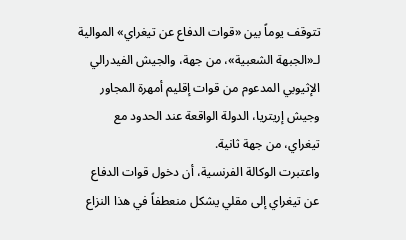تتوقف يوماً بين «قوات الدفاع عن تيغراي» الموالية لـ«الجبهة الشعبية»، من جهة، والجيش الفيدرالي الإثيوبي المدعوم من قوات إقليم أمهرة المجاور وجيش إريتريا، الدولة الواقعة عند الحدود مع تيغراي، من جهة ثانية.
واعتبرت الوكالة الفرنسية، أن دخول قوات الدفاع عن تيغراي إلى مقلي يشكل منعطفاً في هذا النزاع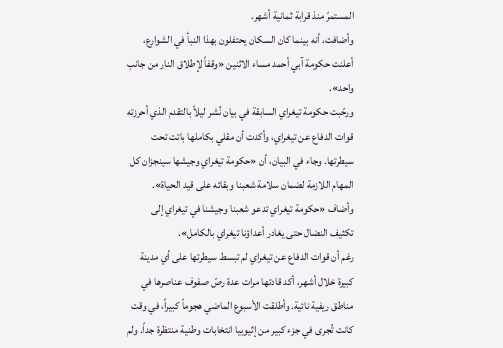المستمرّ منذ قرابة ثمانية أشهر.
وأضافت، أنه بينما كان السكان يحتفلون بهذا النبأ في الشوارع، أعلنت حكومة آبي أحمد مساء الاثنين «وقفاً لإطلاق النار من جانب واحد».
ورحّبت حكومة تيغراي السابقة في بيان نُشر ليلاً بالتقدم الذي أحرزته قوات الدفاع عن تيغراي، وأكدت أن مقلي بكاملها باتت تحت سيطرتها. وجاء في البيان، أن «حكومة تيغراي وجيشها سينجزان كل المهام اللازمة لضمان سلامة شعبنا وبقائه على قيد الحياة». وأضاف «حكومة تيغراي تدعو شعبنا وجيشنا في تيغراي إلى تكثيف النضال حتى يغادر أعداؤنا تيغراي بالكامل».
رغم أن قوات الدفاع عن تيغراي لم تبسط سيطرتها على أي مدينة كبيرة خلال أشهر، أكد قادتها مرات عدة رصّ صفوف عناصرها في مناطق ريفية نائية. وأطلقت الأسبوع الماضي هجوماً كبيراً، في وقت كانت تُجرى في جزء كبير من إثيوبيا انتخابات وطنية منتظرة جداً. ولم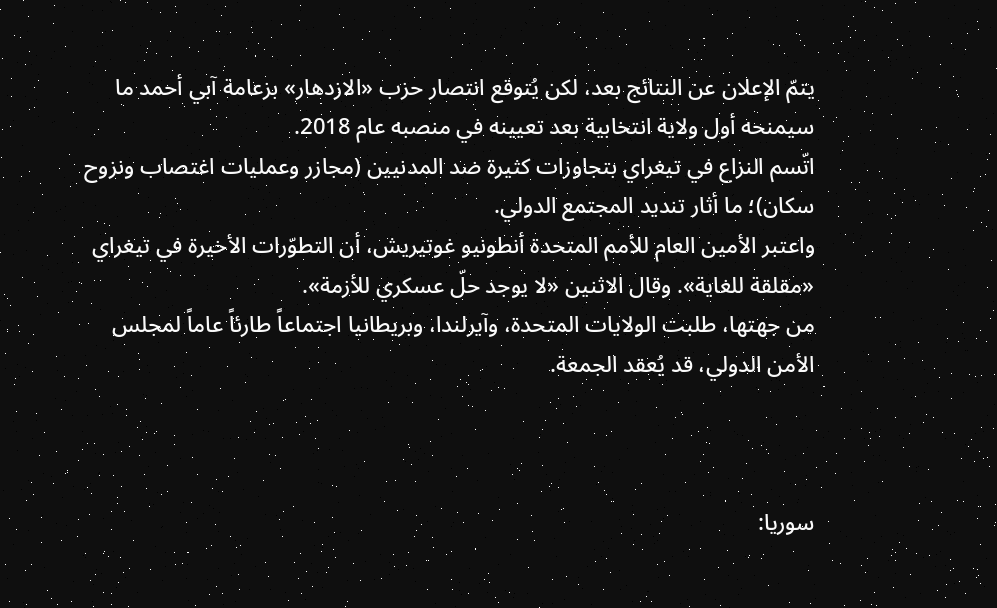يتمّ الإعلان عن النتائج بعد، لكن يُتوقع انتصار حزب «الازدهار» بزعامة آبي أحمد ما سيمنحه أول ولاية انتخابية بعد تعيينه في منصبه عام 2018.
اتّسم النزاع في تيغراي بتجاوزات كثيرة ضد المدنيين (مجازر وعمليات اغتصاب ونزوح سكان)؛ ما أثار تنديد المجتمع الدولي.
واعتبر الأمين العام للأمم المتحدة أنطونيو غوتيريش، أن التطوّرات الأخيرة في تيغراي «مقلقة للغاية». وقال الاثنين «لا يوجد حلّ عسكري للأزمة».
من جهتها، طلبت الولايات المتحدة، وآيرلندا، وبريطانيا اجتماعاً طارئاً عاماً لمجلس الأمن الدولي، قد يُعقد الجمعة.



سوريا: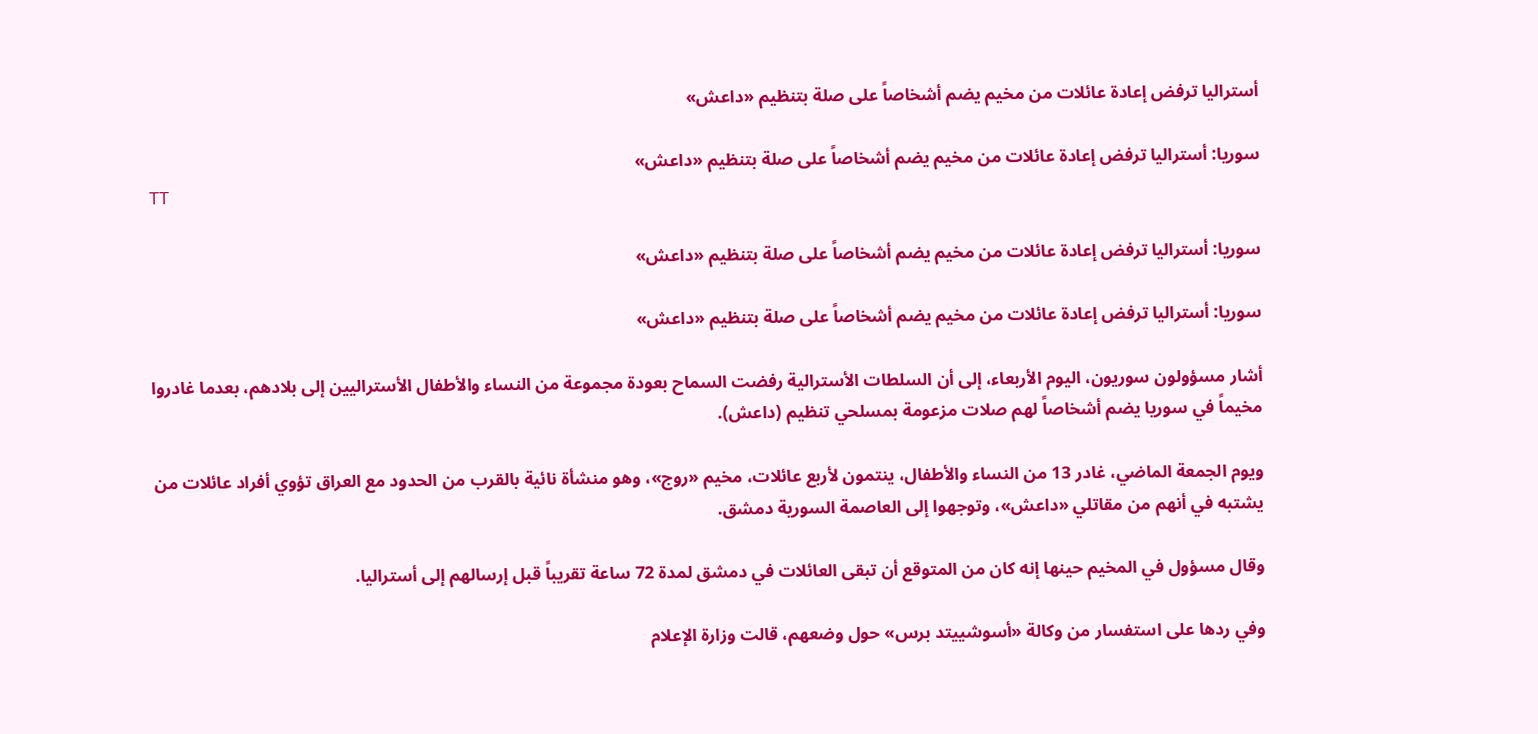أستراليا ترفض إعادة عائلات من مخيم يضم أشخاصاً على صلة بتنظيم «داعش»

سوريا: أستراليا ترفض إعادة عائلات من مخيم يضم أشخاصاً على صلة بتنظيم «داعش»
TT

سوريا: أستراليا ترفض إعادة عائلات من مخيم يضم أشخاصاً على صلة بتنظيم «داعش»

سوريا: أستراليا ترفض إعادة عائلات من مخيم يضم أشخاصاً على صلة بتنظيم «داعش»

أشار مسؤولون سوريون، اليوم الأربعاء، إلى أن السلطات الأسترالية رفضت السماح بعودة مجموعة من النساء والأطفال الأستراليين إلى بلادهم، بعدما غادروا مخيماً في سوريا يضم أشخاصاً لهم صلات مزعومة بمسلحي تنظيم (داعش).

ويوم الجمعة الماضي، غادر 13 من النساء والأطفال، ينتمون لأربع عائلات، مخيم «روج»، وهو منشأة نائية بالقرب من الحدود مع العراق تؤوي أفراد عائلات من يشتبه في أنهم من مقاتلي «داعش»، وتوجهوا إلى العاصمة السورية دمشق.

وقال مسؤول في المخيم حينها إنه كان من المتوقع أن تبقى العائلات في دمشق لمدة 72 ساعة تقريباً قبل إرسالهم إلى أستراليا.

وفي ردها على استفسار من وكالة «أسوشييتد برس» حول وضعهم، قالت وزارة الإعلام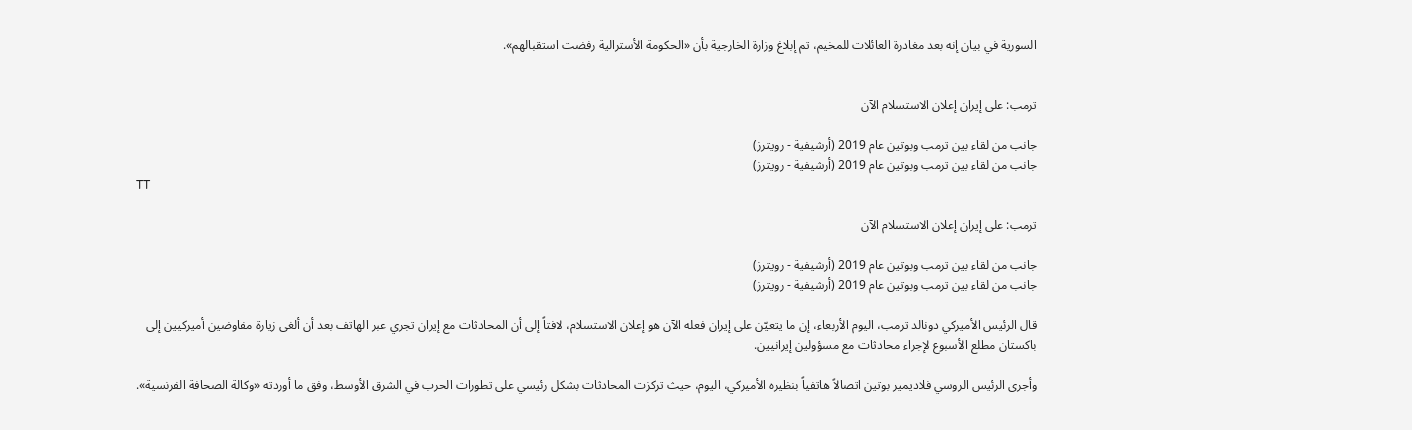السورية في بيان إنه بعد مغادرة العائلات للمخيم، تم إبلاغ وزارة الخارجية بأن «الحكومة الأسترالية رفضت استقبالهم».


ترمب: على إيران إعلان الاستسلام الآن

جانب من لقاء بين ترمب وبوتين عام 2019 (أرشيفية - رويترز)
جانب من لقاء بين ترمب وبوتين عام 2019 (أرشيفية - رويترز)
TT

ترمب: على إيران إعلان الاستسلام الآن

جانب من لقاء بين ترمب وبوتين عام 2019 (أرشيفية - رويترز)
جانب من لقاء بين ترمب وبوتين عام 2019 (أرشيفية - رويترز)

قال الرئيس الأميركي دونالد ترمب، اليوم الأربعاء، إن ما يتعيّن على إيران فعله الآن هو إعلان الاستسلام، لافتاً إلى أن المحادثات مع إيران تجري عبر الهاتف بعد أن ‌ألغى ‌زيارة مفاوضين ‌أميركيين ‌إلى باكستان ‌مطلع الأسبوع لإجراء محادثات مع مسؤولين إيرانيين.

وأجرى الرئيس الروسي فلاديمير بوتين اتصالاً هاتفياً بنظيره الأميركي، اليوم، حيث تركزت المحادثات بشكل رئيسي على تطورات الحرب في الشرق الأوسط، وفق ما أوردته «وكالة الصحافة الفرنسية».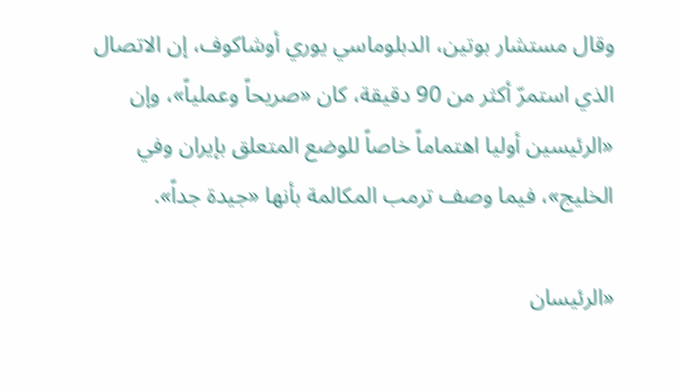وقال مستشار بوتين، الدبلوماسي يوري أوشاكوف، إن الاتصال الذي استمرّ أكثر من 90 دقيقة، كان «صريحاً وعملياً»، وإن «الرئيسين أوليا اهتماماً خاصاً للوضع المتعلق بإيران وفي الخليج»، فيما وصف ترمب المكالمة بأنها «جيدة جداً».

«الرئيسان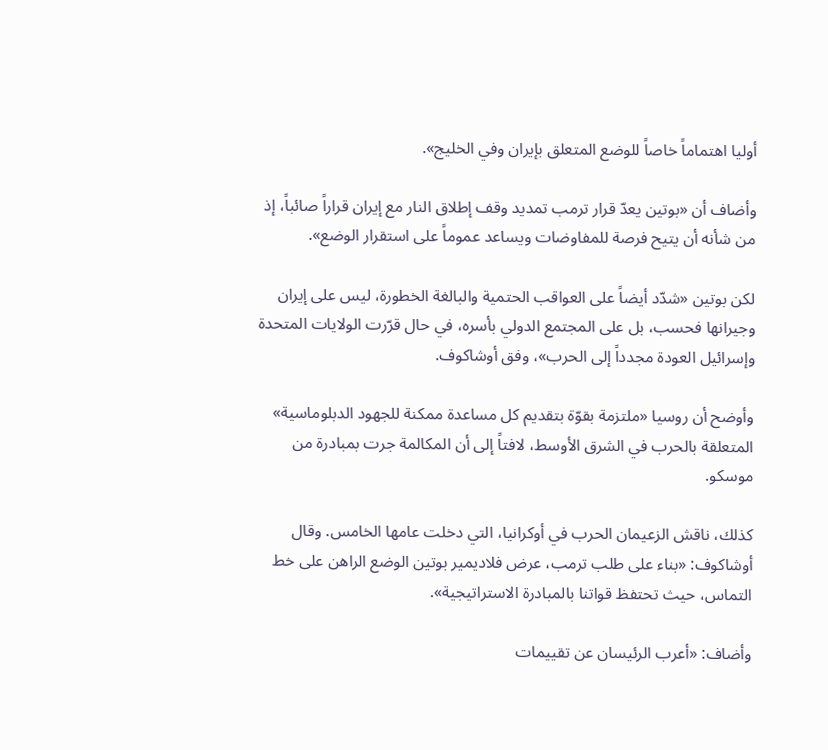أوليا اهتماماً خاصاً للوضع المتعلق بإيران وفي الخليج».

وأضاف أن «بوتين يعدّ قرار ترمب تمديد وقف إطلاق النار مع إيران قراراً صائباً، إذ من شأنه أن يتيح فرصة للمفاوضات ويساعد عموماً على استقرار الوضع».

لكن بوتين «شدّد أيضاً على العواقب الحتمية والبالغة الخطورة، ليس على إيران وجيرانها فحسب، بل على المجتمع الدولي بأسره، في حال قرّرت الولايات المتحدة وإسرائيل العودة مجدداً إلى الحرب»، وفق أوشاكوف.

وأوضح أن روسيا «ملتزمة بقوّة بتقديم كل مساعدة ممكنة للجهود الدبلوماسية» المتعلقة بالحرب في الشرق الأوسط، لافتاً إلى أن المكالمة جرت بمبادرة من موسكو.

كذلك، ناقش الزعيمان الحرب في أوكرانيا، التي دخلت عامها الخامس. وقال أوشاكوف: «بناء على طلب ترمب، عرض فلاديمير بوتين الوضع الراهن على خط التماس، حيث تحتفظ قواتنا بالمبادرة الاستراتيجية».

وأضاف: «أعرب الرئيسان عن تقييمات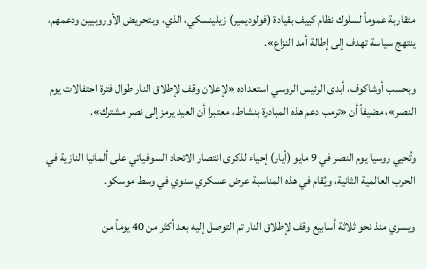متقاربة عموماً لسلوك نظام كييف بقيادة (فولوديمير) زيلينسكي، الذي، وبتحريض الأوروبيين ودعمهم، ينتهج سياسة تهدف إلى إطالة أمد النزاع».

وبحسب أوشاكوف، أبدى الرئيس الروسي استعداده «لإعلان وقف لإطلاق النار طوال فترة احتفالات يوم النصر»، مضيفاً أن «ترمب دعم هذه المبادرة بنشاط، معتبرا أن العيد يرمز إلى نصر مشترك».

وتُحيي روسيا يوم النصر في 9 مايو (أيار) إحياء لذكرى انتصار الاتحاد السوفياتي على ألمانيا النازية في الحرب العالمية الثانية، ويُقام في هذه المناسبة عرض عسكري سنوي في وسط موسكو.

ويسري منذ نحو ثلاثة أسابيع وقف لإطلاق النار تم التوصل إليه بعد أكثر من 40 يوماً من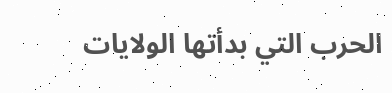الحرب التي بدأتها الولايات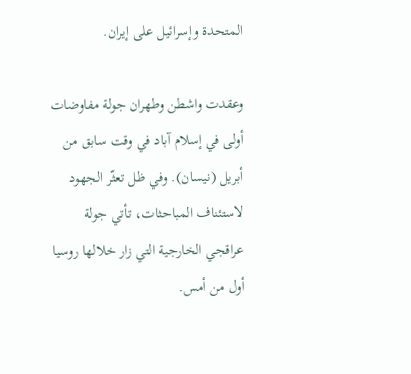المتحدة وإسرائيل على إيران.

وعقدت واشطن وطهران جولة مفاوضات أولى في إسلام آباد في وقت سابق من أبريل (نيسان). وفي ظل تعثّر الجهود لاستئناف المباحثات، تأتي جولة عراقجي الخارجية التي زار خلالها روسيا أول من أمس.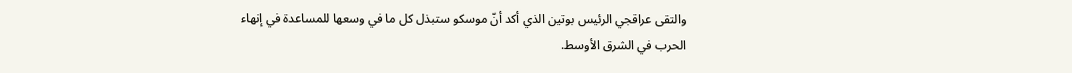والتقى عراقجي الرئيس بوتين الذي أكد أنّ موسكو ستبذل كل ما في وسعها للمساعدة في إنهاء الحرب في الشرق الأوسط.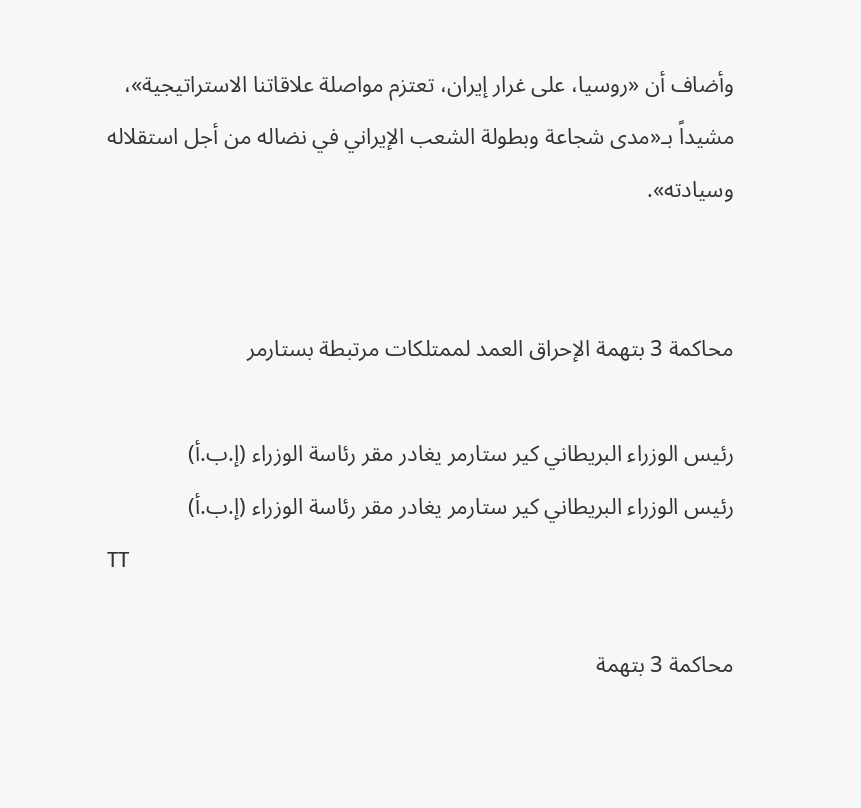وأضاف أن «روسيا، على غرار إيران، تعتزم مواصلة علاقاتنا الاستراتيجية»، مشيداً بـ«مدى شجاعة وبطولة الشعب الإيراني في نضاله من أجل استقلاله وسيادته».


محاكمة 3 بتهمة الإحراق العمد لممتلكات مرتبطة بستارمر

رئيس الوزراء البريطاني كير ستارمر يغادر مقر رئاسة الوزراء (إ.ب.أ)
رئيس الوزراء البريطاني كير ستارمر يغادر مقر رئاسة الوزراء (إ.ب.أ)
TT

محاكمة 3 بتهمة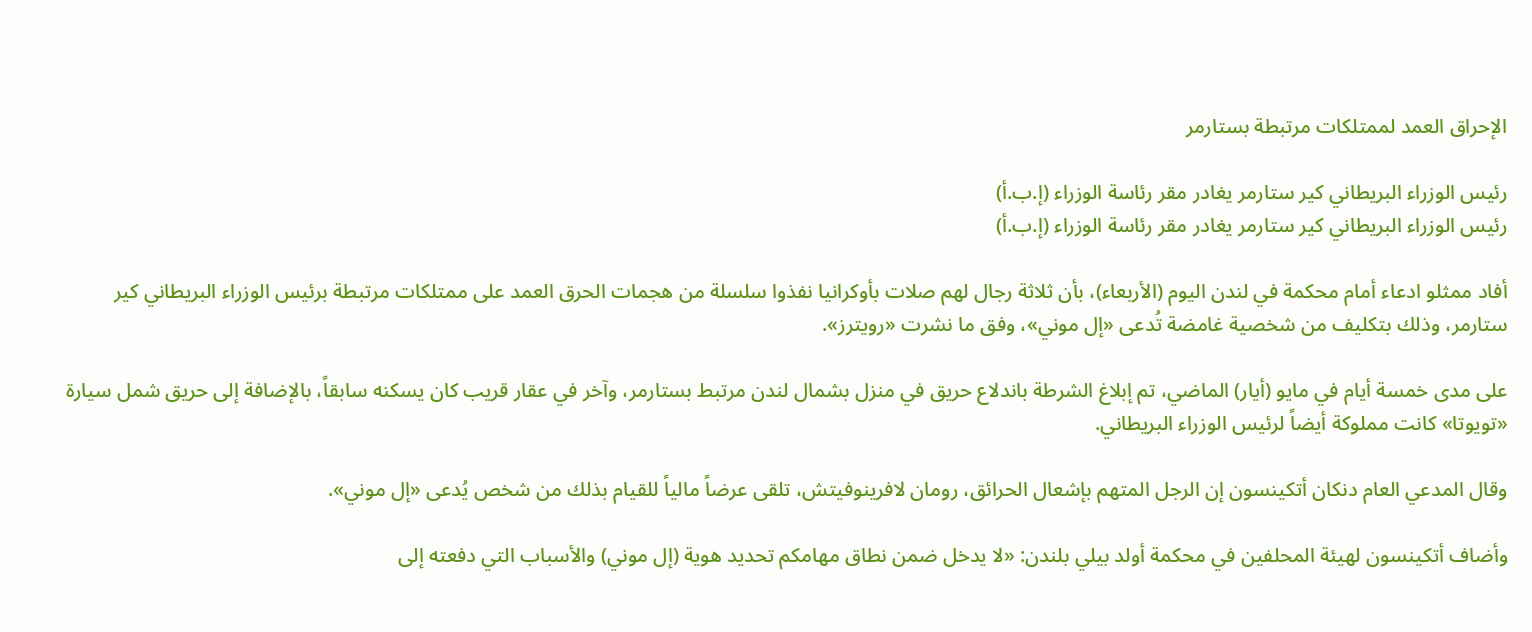الإحراق العمد لممتلكات مرتبطة بستارمر

رئيس الوزراء البريطاني كير ستارمر يغادر مقر رئاسة الوزراء (إ.ب.أ)
رئيس الوزراء البريطاني كير ستارمر يغادر مقر رئاسة الوزراء (إ.ب.أ)

أفاد ‌ممثلو ادعاء أمام محكمة في لندن اليوم (الأربعاء)، بأن ثلاثة رجال لهم صلات بأوكرانيا نفذوا سلسلة من هجمات الحرق العمد على ممتلكات مرتبطة برئيس الوزراء البريطاني كير ستارمر، وذلك بتكليف من شخصية غامضة تُدعى «إل موني»، وفق ما نشرت «رويترز».

على مدى خمسة أيام في مايو (أيار) الماضي، تم إبلاغ الشرطة باندلاع حريق في منزل بشمال لندن مرتبط بستارمر، وآخر في عقار قريب كان يسكنه ‌سابقاً، بالإضافة ‌إلى حريق شمل سيارة «تويوتا» كانت مملوكة أيضاً لرئيس الوزراء البريطاني.

وقال المدعي العام دنكان أتكينسون إن الرجل المتهم بإشعال الحرائق، رومان لافرينوفيتش، تلقى عرضاً مالياً للقيام بذلك من شخص يُدعى «إل موني».

وأضاف أتكينسون لهيئة المحلفين في محكمة أولد بيلي بلندن: «لا يدخل ضمن نطاق مهامكم تحديد هوية (إل موني) والأسباب التي دفعته إلى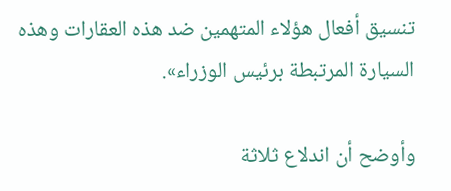تنسيق أفعال هؤلاء المتهمين ‌ضد هذه العقارات ‌وهذه السيارة المرتبطة برئيس الوزراء».

وأوضح أن اندلاع ثلاثة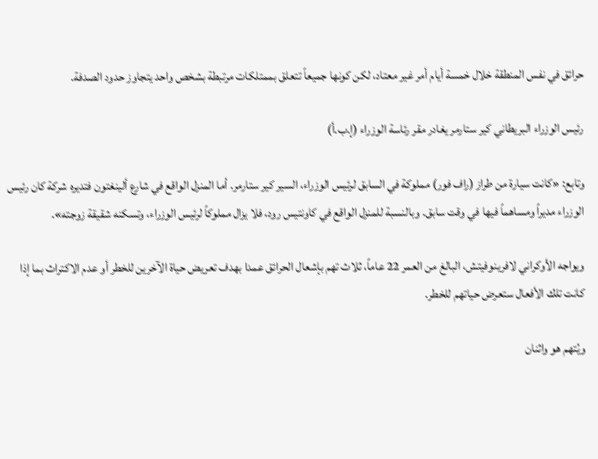حرائق ‌في نفس المنطقة خلال خمسة أيام أمر ‌غير معتاد، لكن كونها جميعاً تتعلق بممتلكات مرتبطة بشخص واحد يتجاوز حدود الصدفة.

رئيس الوزراء البريطاني كير ستارمر يغادر مقر رئاسة الوزراء (إ.ب.أ)

وتابع: «كانت سيارة من طراز (راف فور) مملوكة في السابق لرئيس الوزراء، ‌السير كير ستارمر. أما المنزل الواقع في شارع ألينغتون فتديره شركة كان رئيس الوزراء مديراً ومساهماً فيها في وقت سابق. وبالنسبة للمنزل الواقع في كاونتيس رود، فلا يزال مملوكاً لرئيس الوزراء، وتسكنه شقيقة زوجته».

ويواجه الأوكراني لافرينوفيتش، البالغ من العمر 22 عاماً، ثلاث تهم بإشعال الحرائق عمدا بهدف تعريض حياة الآخرين للخطر أو عدم الاكتراث بما إذا كانت تلك الأفعال ستعرض حياتهم للخطر.

ويُتهم هو واثنان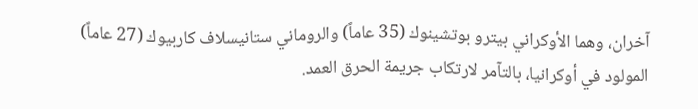آخران، وهما الأوكراني بيترو بوتشينوك (35 عاماً) والروماني ستانيسلاف كاربيوك (27 عاماً) المولود في أوكرانيا، بالتآمر لارتكاب جريمة الحرق العمد.